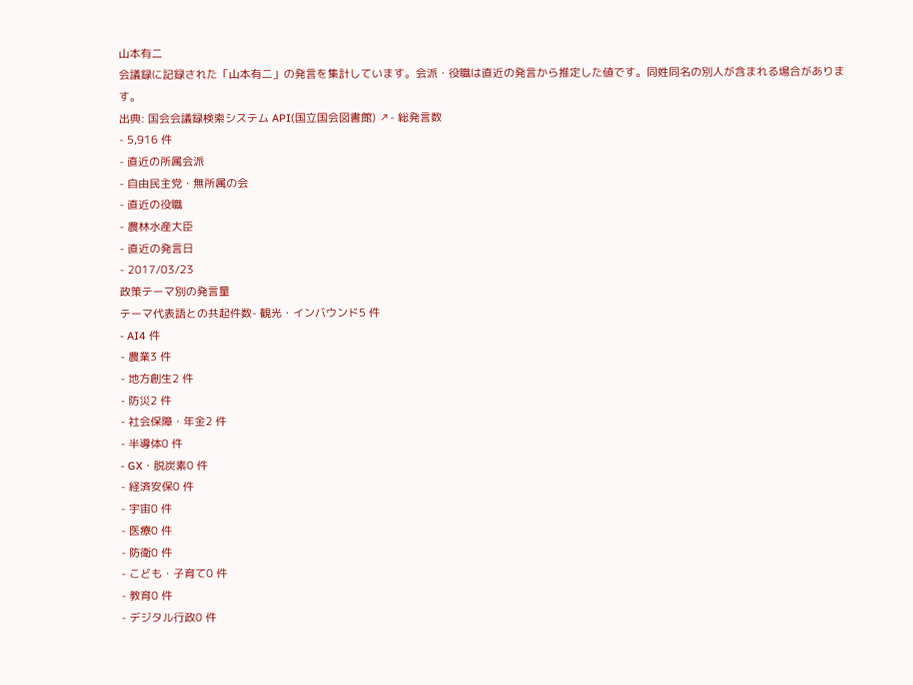山本有二
会議録に記録された「山本有二」の発言を集計しています。会派・役職は直近の発言から推定した値です。同姓同名の別人が含まれる場合があります。
出典: 国会会議録検索システム API(国立国会図書館) ↗- 総発言数
- 5,916 件
- 直近の所属会派
- 自由民主党・無所属の会
- 直近の役職
- 農林水産大臣
- 直近の発言日
- 2017/03/23
政策テーマ別の発言量
テーマ代表語との共起件数- 観光・インバウンド5 件
- AI4 件
- 農業3 件
- 地方創生2 件
- 防災2 件
- 社会保障・年金2 件
- 半導体0 件
- GX・脱炭素0 件
- 経済安保0 件
- 宇宙0 件
- 医療0 件
- 防衛0 件
- こども・子育て0 件
- 教育0 件
- デジタル行政0 件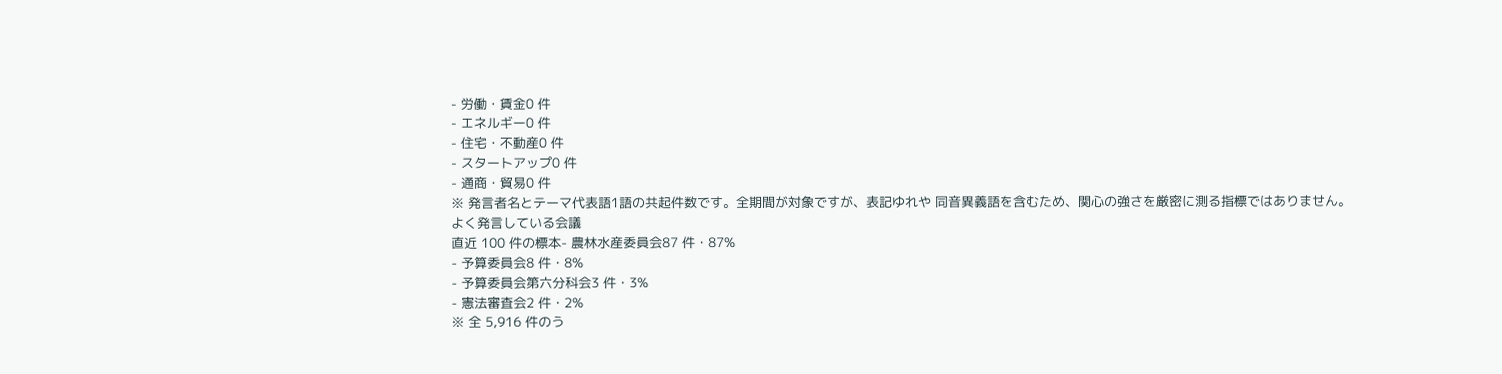- 労働・賃金0 件
- エネルギー0 件
- 住宅・不動産0 件
- スタートアップ0 件
- 通商・貿易0 件
※ 発言者名とテーマ代表語1語の共起件数です。全期間が対象ですが、表記ゆれや 同音異義語を含むため、関心の強さを厳密に測る指標ではありません。
よく発言している会議
直近 100 件の標本- 農林水産委員会87 件・87%
- 予算委員会8 件・8%
- 予算委員会第六分科会3 件・3%
- 憲法審査会2 件・2%
※ 全 5,916 件のう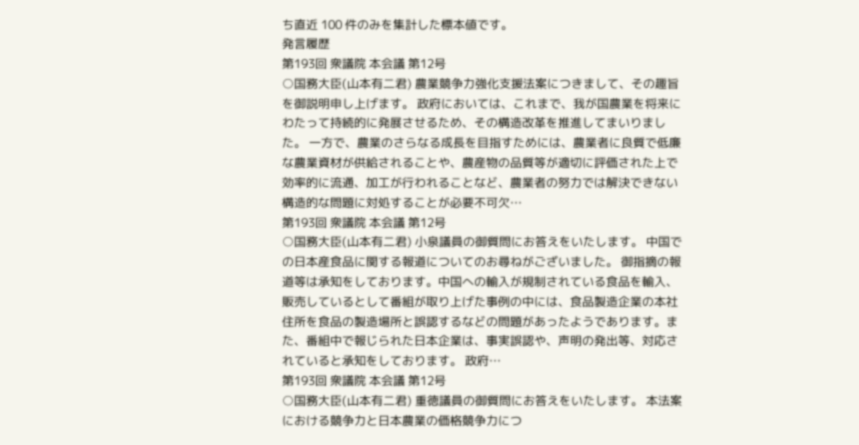ち直近 100 件のみを集計した標本値です。
発言履歴
第193回 衆議院 本会議 第12号
○国務大臣(山本有二君) 農業競争力強化支援法案につきまして、その趣旨を御説明申し上げます。 政府においては、これまで、我が国農業を将来にわたって持続的に発展させるため、その構造改革を推進してまいりました。 一方で、農業のさらなる成長を目指すためには、農業者に良質で低廉な農業資材が供給されることや、農産物の品質等が適切に評価された上で効率的に流通、加工が行われることなど、農業者の努力では解決できない構造的な問題に対処することが必要不可欠…
第193回 衆議院 本会議 第12号
○国務大臣(山本有二君) 小泉議員の御質問にお答えをいたします。 中国での日本産食品に関する報道についてのお尋ねがございました。 御指摘の報道等は承知をしております。中国への輸入が規制されている食品を輸入、販売しているとして番組が取り上げた事例の中には、食品製造企業の本社住所を食品の製造場所と誤認するなどの問題があったようであります。また、番組中で報じられた日本企業は、事実誤認や、声明の発出等、対応されていると承知をしております。 政府…
第193回 衆議院 本会議 第12号
○国務大臣(山本有二君) 重徳議員の御質問にお答えをいたします。 本法案における競争力と日本農業の価格競争力につ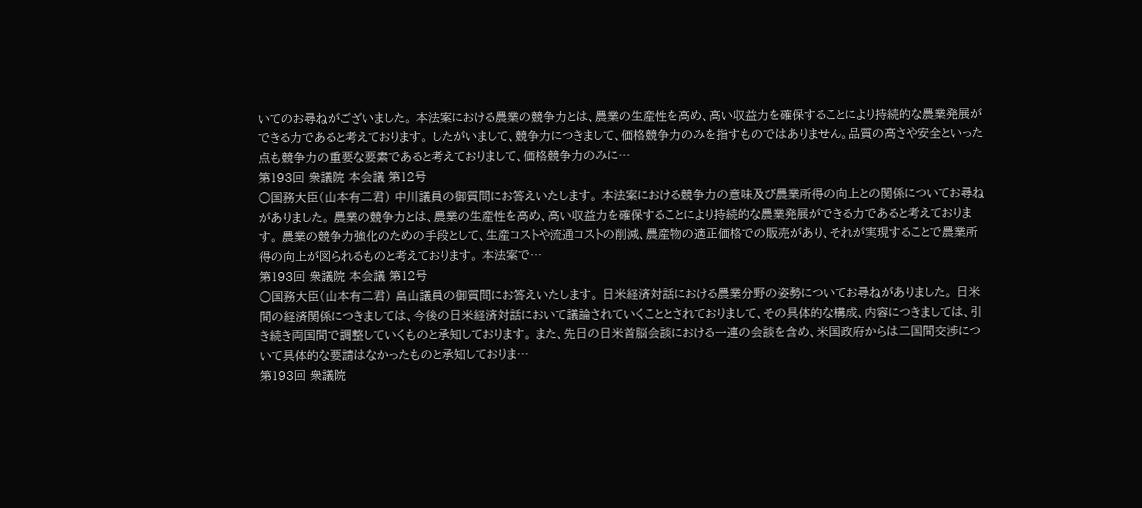いてのお尋ねがございました。 本法案における農業の競争力とは、農業の生産性を高め、高い収益力を確保することにより持続的な農業発展ができる力であると考えております。 したがいまして、競争力につきまして、価格競争力のみを指すものではありません。品質の高さや安全といった点も競争力の重要な要素であると考えておりまして、価格競争力のみに…
第193回 衆議院 本会議 第12号
○国務大臣(山本有二君) 中川議員の御質問にお答えいたします。 本法案における競争力の意味及び農業所得の向上との関係についてお尋ねがありました。 農業の競争力とは、農業の生産性を高め、高い収益力を確保することにより持続的な農業発展ができる力であると考えております。 農業の競争力強化のための手段として、生産コストや流通コストの削減、農産物の適正価格での販売があり、それが実現することで農業所得の向上が図られるものと考えております。 本法案で…
第193回 衆議院 本会議 第12号
○国務大臣(山本有二君) 畠山議員の御質問にお答えいたします。 日米経済対話における農業分野の姿勢についてお尋ねがありました。 日米間の経済関係につきましては、今後の日米経済対話において議論されていくこととされておりまして、その具体的な構成、内容につきましては、引き続き両国間で調整していくものと承知しております。 また、先日の日米首脳会談における一連の会談を含め、米国政府からは二国間交渉について具体的な要請はなかったものと承知しておりま…
第193回 衆議院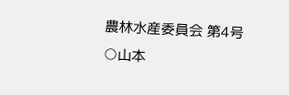農林水産委員会 第4号
○山本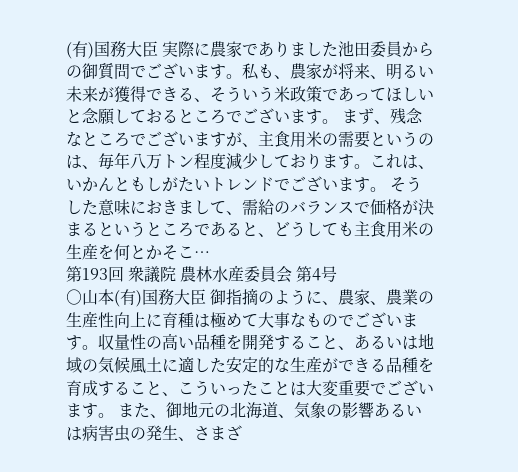(有)国務大臣 実際に農家でありました池田委員からの御質問でございます。私も、農家が将来、明るい未来が獲得できる、そういう米政策であってほしいと念願しておるところでございます。 まず、残念なところでございますが、主食用米の需要というのは、毎年八万トン程度減少しております。これは、いかんともしがたいトレンドでございます。 そうした意味におきまして、需給のバランスで価格が決まるというところであると、どうしても主食用米の生産を何とかそこ…
第193回 衆議院 農林水産委員会 第4号
○山本(有)国務大臣 御指摘のように、農家、農業の生産性向上に育種は極めて大事なものでございます。収量性の高い品種を開発すること、あるいは地域の気候風土に適した安定的な生産ができる品種を育成すること、こういったことは大変重要でございます。 また、御地元の北海道、気象の影響あるいは病害虫の発生、さまざ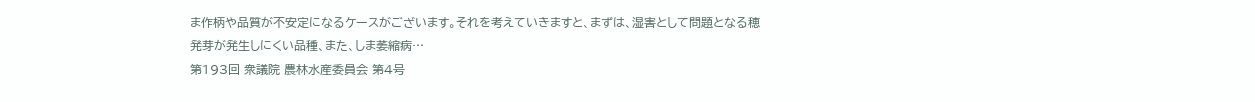ま作柄や品質が不安定になるケースがございます。それを考えていきますと、まずは、湿害として問題となる穂発芽が発生しにくい品種、また、しま萎縮病…
第193回 衆議院 農林水産委員会 第4号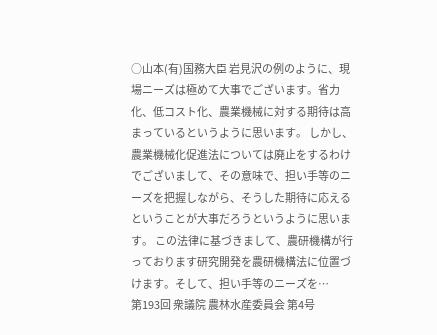○山本(有)国務大臣 岩見沢の例のように、現場ニーズは極めて大事でございます。省力化、低コスト化、農業機械に対する期待は高まっているというように思います。 しかし、農業機械化促進法については廃止をするわけでございまして、その意味で、担い手等のニーズを把握しながら、そうした期待に応えるということが大事だろうというように思います。 この法律に基づきまして、農研機構が行っております研究開発を農研機構法に位置づけます。そして、担い手等のニーズを…
第193回 衆議院 農林水産委員会 第4号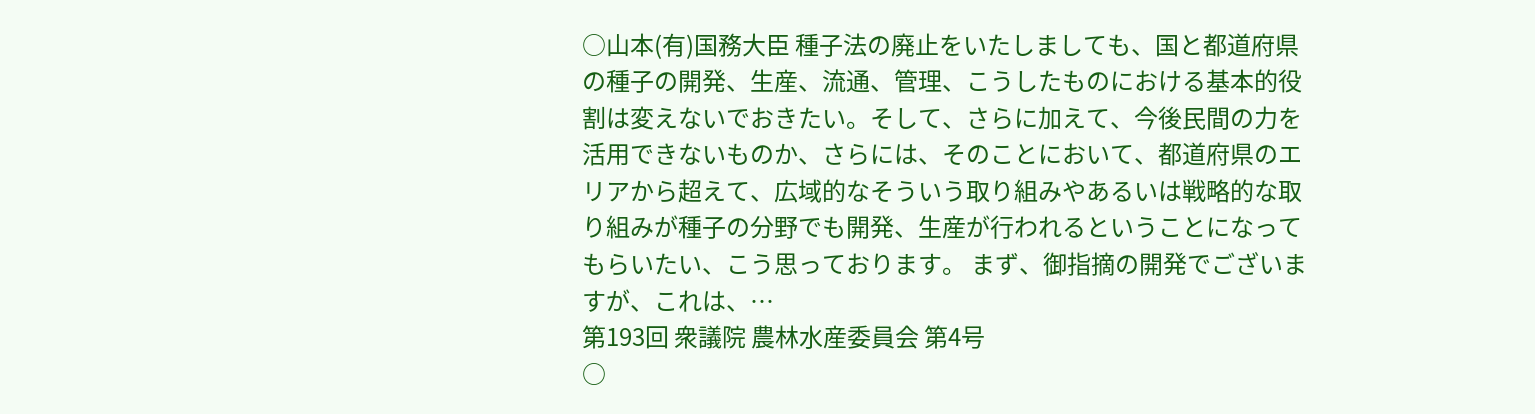○山本(有)国務大臣 種子法の廃止をいたしましても、国と都道府県の種子の開発、生産、流通、管理、こうしたものにおける基本的役割は変えないでおきたい。そして、さらに加えて、今後民間の力を活用できないものか、さらには、そのことにおいて、都道府県のエリアから超えて、広域的なそういう取り組みやあるいは戦略的な取り組みが種子の分野でも開発、生産が行われるということになってもらいたい、こう思っております。 まず、御指摘の開発でございますが、これは、…
第193回 衆議院 農林水産委員会 第4号
○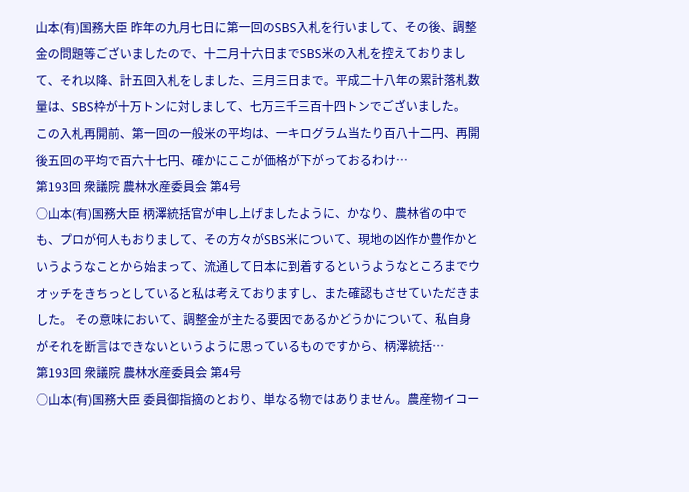山本(有)国務大臣 昨年の九月七日に第一回のSBS入札を行いまして、その後、調整金の問題等ございましたので、十二月十六日までSBS米の入札を控えておりまして、それ以降、計五回入札をしました、三月三日まで。平成二十八年の累計落札数量は、SBS枠が十万トンに対しまして、七万三千三百十四トンでございました。 この入札再開前、第一回の一般米の平均は、一キログラム当たり百八十二円、再開後五回の平均で百六十七円、確かにここが価格が下がっておるわけ…
第193回 衆議院 農林水産委員会 第4号
○山本(有)国務大臣 柄澤統括官が申し上げましたように、かなり、農林省の中でも、プロが何人もおりまして、その方々がSBS米について、現地の凶作か豊作かというようなことから始まって、流通して日本に到着するというようなところまでウオッチをきちっとしていると私は考えておりますし、また確認もさせていただきました。 その意味において、調整金が主たる要因であるかどうかについて、私自身がそれを断言はできないというように思っているものですから、柄澤統括…
第193回 衆議院 農林水産委員会 第4号
○山本(有)国務大臣 委員御指摘のとおり、単なる物ではありません。農産物イコー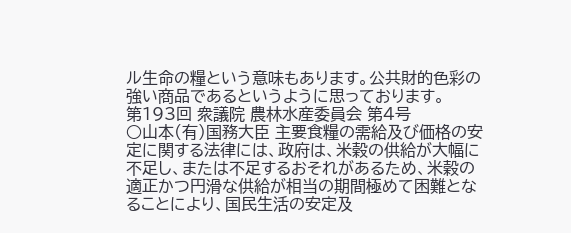ル生命の糧という意味もあります。公共財的色彩の強い商品であるというように思っております。
第193回 衆議院 農林水産委員会 第4号
○山本(有)国務大臣 主要食糧の需給及び価格の安定に関する法律には、政府は、米穀の供給が大幅に不足し、または不足するおそれがあるため、米穀の適正かつ円滑な供給が相当の期間極めて困難となることにより、国民生活の安定及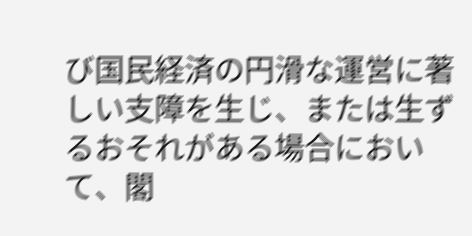び国民経済の円滑な運営に著しい支障を生じ、または生ずるおそれがある場合において、閣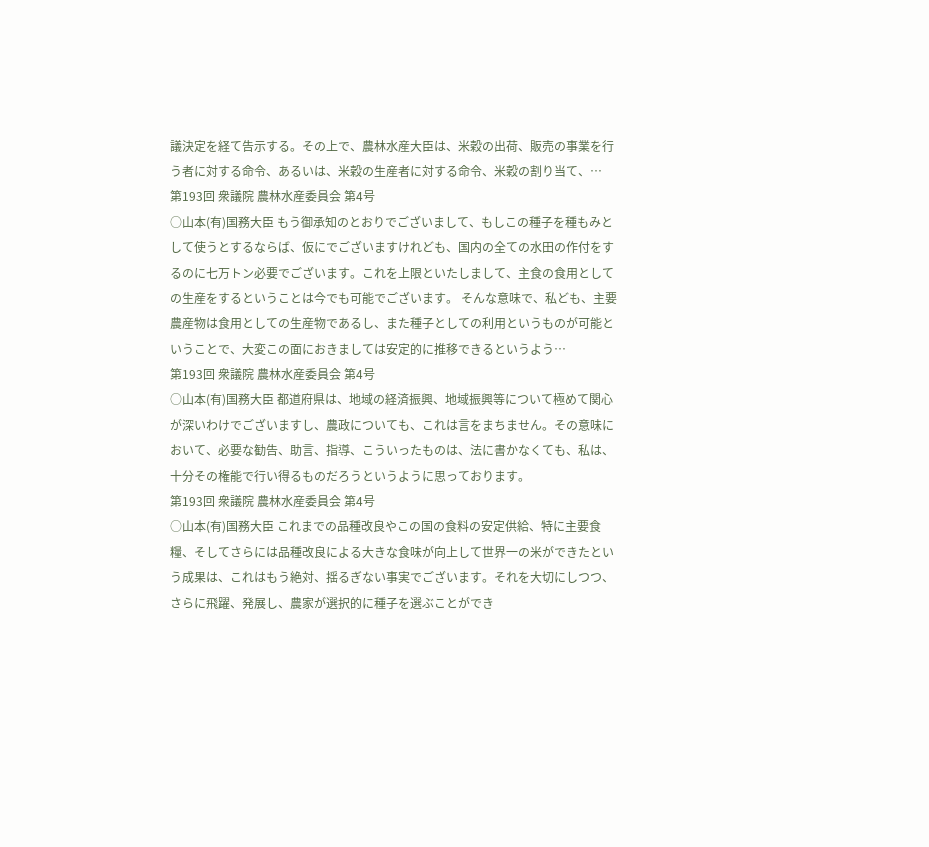議決定を経て告示する。その上で、農林水産大臣は、米穀の出荷、販売の事業を行う者に対する命令、あるいは、米穀の生産者に対する命令、米穀の割り当て、…
第193回 衆議院 農林水産委員会 第4号
○山本(有)国務大臣 もう御承知のとおりでございまして、もしこの種子を種もみとして使うとするならば、仮にでございますけれども、国内の全ての水田の作付をするのに七万トン必要でございます。これを上限といたしまして、主食の食用としての生産をするということは今でも可能でございます。 そんな意味で、私ども、主要農産物は食用としての生産物であるし、また種子としての利用というものが可能ということで、大変この面におきましては安定的に推移できるというよう…
第193回 衆議院 農林水産委員会 第4号
○山本(有)国務大臣 都道府県は、地域の経済振興、地域振興等について極めて関心が深いわけでございますし、農政についても、これは言をまちません。その意味において、必要な勧告、助言、指導、こういったものは、法に書かなくても、私は、十分その権能で行い得るものだろうというように思っております。
第193回 衆議院 農林水産委員会 第4号
○山本(有)国務大臣 これまでの品種改良やこの国の食料の安定供給、特に主要食糧、そしてさらには品種改良による大きな食味が向上して世界一の米ができたという成果は、これはもう絶対、揺るぎない事実でございます。それを大切にしつつ、さらに飛躍、発展し、農家が選択的に種子を選ぶことができ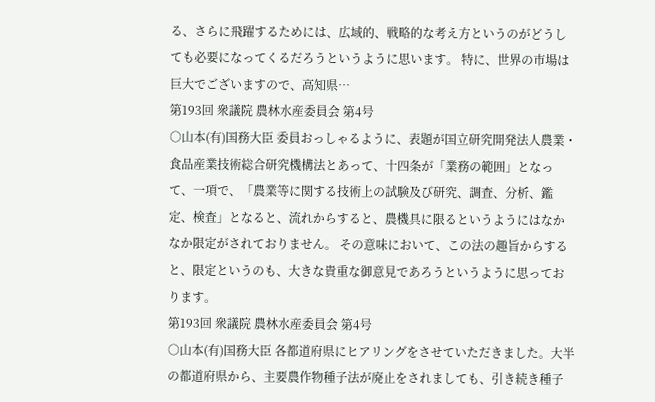る、さらに飛躍するためには、広域的、戦略的な考え方というのがどうしても必要になってくるだろうというように思います。 特に、世界の市場は巨大でございますので、高知県…
第193回 衆議院 農林水産委員会 第4号
○山本(有)国務大臣 委員おっしゃるように、表題が国立研究開発法人農業・食品産業技術総合研究機構法とあって、十四条が「業務の範囲」となって、一項で、「農業等に関する技術上の試験及び研究、調査、分析、鑑定、検査」となると、流れからすると、農機具に限るというようにはなかなか限定がされておりません。 その意味において、この法の趣旨からすると、限定というのも、大きな貴重な御意見であろうというように思っております。
第193回 衆議院 農林水産委員会 第4号
○山本(有)国務大臣 各都道府県にヒアリングをさせていただきました。大半の都道府県から、主要農作物種子法が廃止をされましても、引き続き種子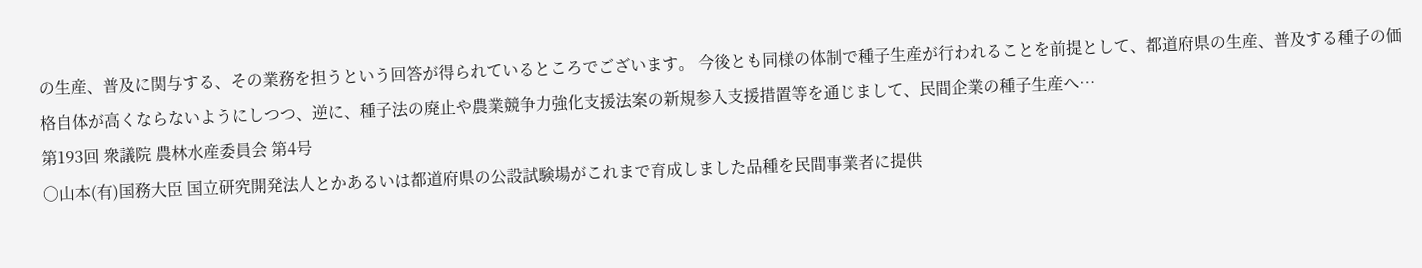の生産、普及に関与する、その業務を担うという回答が得られているところでございます。 今後とも同様の体制で種子生産が行われることを前提として、都道府県の生産、普及する種子の価格自体が高くならないようにしつつ、逆に、種子法の廃止や農業競争力強化支援法案の新規参入支援措置等を通じまして、民間企業の種子生産へ…
第193回 衆議院 農林水産委員会 第4号
○山本(有)国務大臣 国立研究開発法人とかあるいは都道府県の公設試験場がこれまで育成しました品種を民間事業者に提供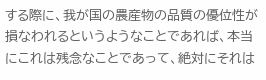する際に、我が国の農産物の品質の優位性が損なわれるというようなことであれば、本当にこれは残念なことであって、絶対にそれは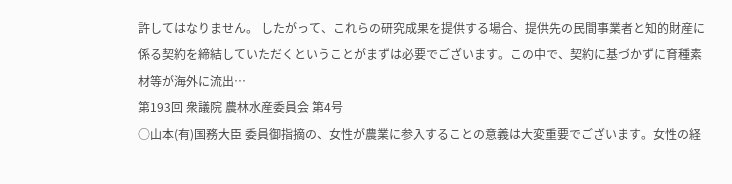許してはなりません。 したがって、これらの研究成果を提供する場合、提供先の民間事業者と知的財産に係る契約を締結していただくということがまずは必要でございます。この中で、契約に基づかずに育種素材等が海外に流出…
第193回 衆議院 農林水産委員会 第4号
○山本(有)国務大臣 委員御指摘の、女性が農業に参入することの意義は大変重要でございます。女性の経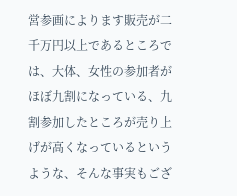営参画によります販売が二千万円以上であるところでは、大体、女性の参加者がほぼ九割になっている、九割参加したところが売り上げが高くなっているというような、そんな事実もござ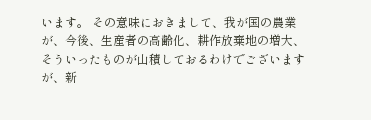います。 その意味におきまして、我が国の農業が、今後、生産者の高齢化、耕作放棄地の増大、そういったものが山積しておるわけでございますが、新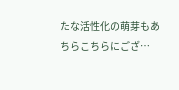たな活性化の萌芽もあちらこちらにござ…